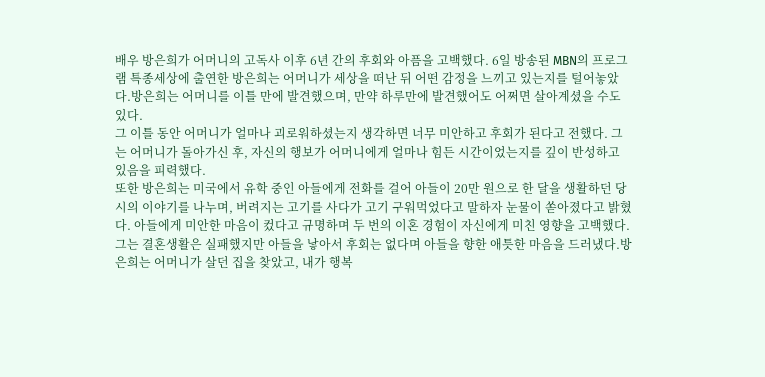배우 방은희가 어머니의 고독사 이후 6년 간의 후회와 아픔을 고백했다. 6일 방송된 MBN의 프로그램 특종세상에 출연한 방은희는 어머니가 세상을 떠난 뒤 어떤 감정을 느끼고 있는지를 털어놓았다.방은희는 어머니를 이틀 만에 발견했으며, 만약 하루만에 발견했어도 어쩌면 살아계셨을 수도 있다.
그 이틀 동안 어머니가 얼마나 괴로워하셨는지 생각하면 너무 미안하고 후회가 된다고 전했다. 그는 어머니가 돌아가신 후, 자신의 행보가 어머니에게 얼마나 힘든 시간이었는지를 깊이 반성하고 있음을 피력했다.
또한 방은희는 미국에서 유학 중인 아들에게 전화를 걸어 아들이 20만 원으로 한 달을 생활하던 당시의 이야기를 나누며, 버려지는 고기를 사다가 고기 구워먹었다고 말하자 눈물이 쏟아졌다고 밝혔다. 아들에게 미안한 마음이 컸다고 규명하며 두 번의 이혼 경험이 자신에게 미친 영향을 고백했다.
그는 결혼생활은 실패했지만 아들을 낳아서 후회는 없다며 아들을 향한 애틋한 마음을 드러냈다.방은희는 어머니가 살던 집을 찾았고, 내가 행복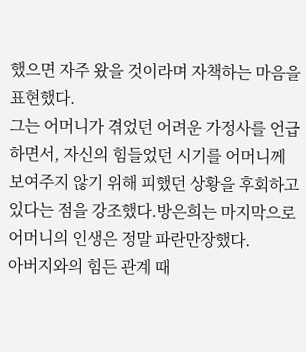했으면 자주 왔을 것이라며 자책하는 마음을 표현했다.
그는 어머니가 겪었던 어려운 가정사를 언급하면서, 자신의 힘들었던 시기를 어머니께 보여주지 않기 위해 피했던 상황을 후회하고 있다는 점을 강조했다.방은희는 마지막으로 어머니의 인생은 정말 파란만장했다.
아버지와의 힘든 관계 때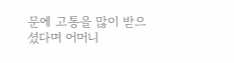문에 고통을 많이 받으셨다며 어머니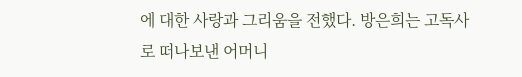에 대한 사랑과 그리움을 전했다. 방은희는 고독사로 떠나보낸 어머니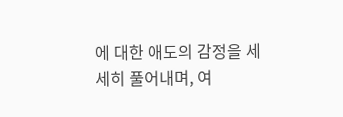에 대한 애도의 감정을 세세히 풀어내며, 여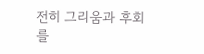전히 그리움과 후회를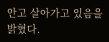안고 살아가고 있음을 밝혔다.